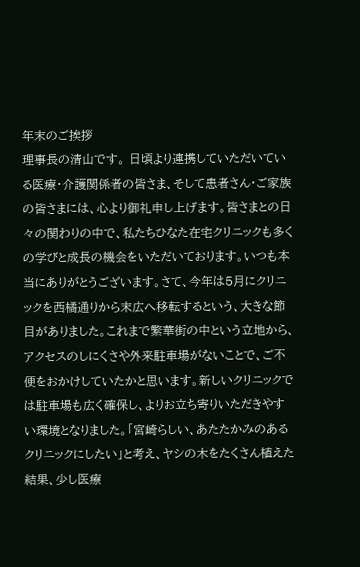年末のご挨拶
理事長の清山です。 日頃より連携していただいている医療・介護関係者の皆さま、そして患者さん・ご家族の皆さまには、心より御礼申し上げます。皆さまとの日々の関わりの中で、私たちひなた在宅クリニックも多くの学びと成長の機会をいただいております。いつも本当にありがとうございます。さて、今年は5月にクリニックを西橘通りから末広へ移転するという、大きな節目がありました。これまで繁華街の中という立地から、アクセスのしにくさや外来駐車場がないことで、ご不便をおかけしていたかと思います。新しいクリニックでは駐車場も広く確保し、よりお立ち寄りいただきやすい環境となりました。「宮崎らしい、あたたかみのあるクリニックにしたい」と考え、ヤシの木をたくさん植えた結果、少し医療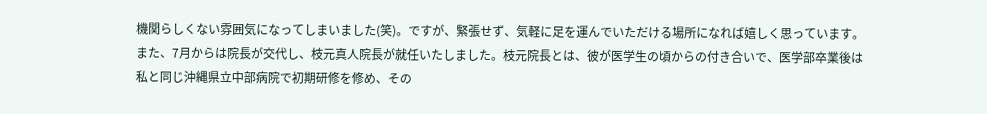機関らしくない雰囲気になってしまいました(笑)。ですが、緊張せず、気軽に足を運んでいただける場所になれば嬉しく思っています。また、7月からは院長が交代し、枝元真人院長が就任いたしました。枝元院長とは、彼が医学生の頃からの付き合いで、医学部卒業後は私と同じ沖縄県立中部病院で初期研修を修め、その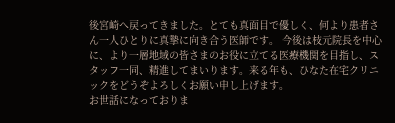後宮崎へ戻ってきました。とても真面目で優しく、何より患者さん一人ひとりに真摯に向き合う医師です。 今後は枝元院長を中心に、より一層地域の皆さまのお役に立てる医療機関を目指し、スタッフ一同、精進してまいります。来る年も、ひなた在宅クリニックをどうぞよろしくお願い申し上げます。
お世話になっておりま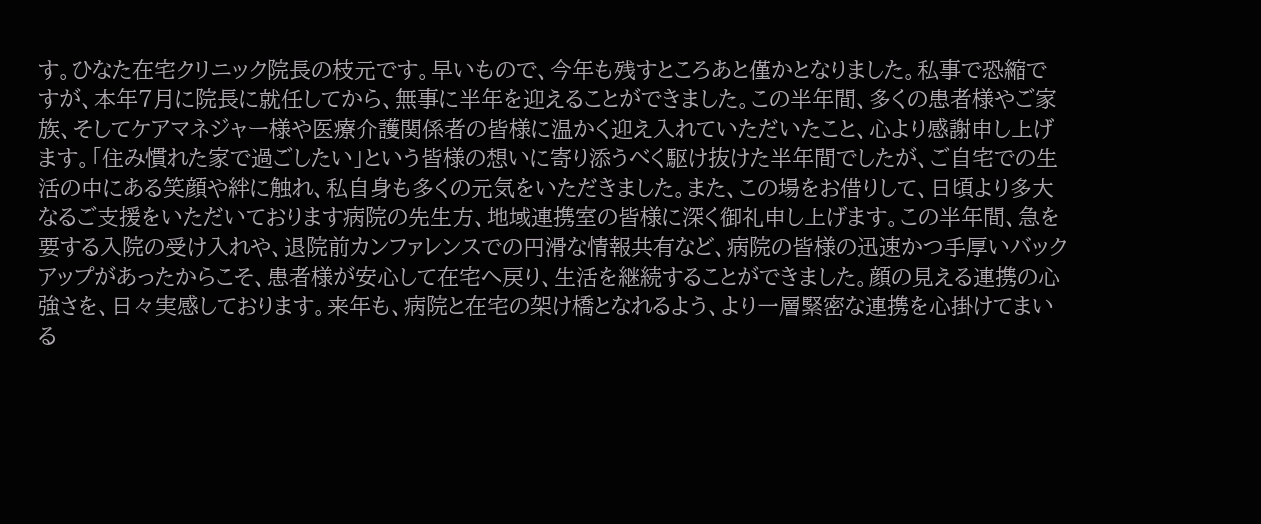す。ひなた在宅クリニック院長の枝元です。早いもので、今年も残すところあと僅かとなりました。私事で恐縮ですが、本年7月に院長に就任してから、無事に半年を迎えることができました。この半年間、多くの患者様やご家族、そしてケアマネジャー様や医療介護関係者の皆様に温かく迎え入れていただいたこと、心より感謝申し上げます。「住み慣れた家で過ごしたい」という皆様の想いに寄り添うべく駆け抜けた半年間でしたが、ご自宅での生活の中にある笑顔や絆に触れ、私自身も多くの元気をいただきました。また、この場をお借りして、日頃より多大なるご支援をいただいております病院の先生方、地域連携室の皆様に深く御礼申し上げます。この半年間、急を要する入院の受け入れや、退院前カンファレンスでの円滑な情報共有など、病院の皆様の迅速かつ手厚いバックアップがあったからこそ、患者様が安心して在宅へ戻り、生活を継続することができました。顔の見える連携の心強さを、日々実感しております。来年も、病院と在宅の架け橋となれるよう、より一層緊密な連携を心掛けてまいる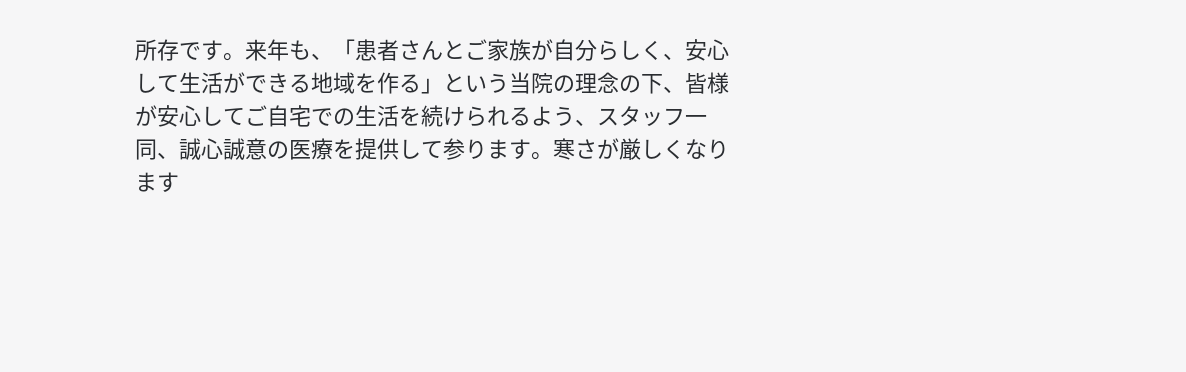所存です。来年も、「患者さんとご家族が自分らしく、安心して生活ができる地域を作る」という当院の理念の下、皆様が安心してご自宅での生活を続けられるよう、スタッフ一同、誠心誠意の医療を提供して参ります。寒さが厳しくなります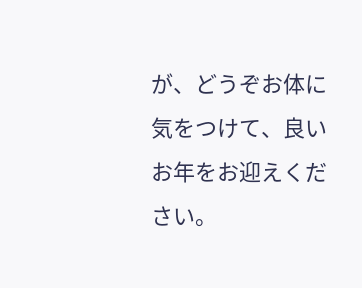が、どうぞお体に気をつけて、良いお年をお迎えください。